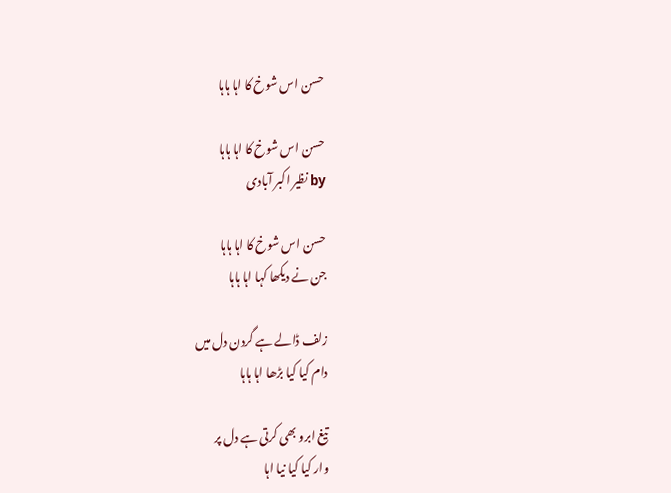حسن اس شوخ کا اہا ہاہا

حسن اس شوخ کا اہا ہاہا
by نظیر اکبر آبادی

حسن اس شوخ کا اہا ہاہا
جن نے دیکھا کہا اہا ہاہا

زلف ڈالے ہے گردن دل میں
دام کیا کیا بڑھا اہا ہاہا

تیغ ابرو بھی کرتی ہے دل پر
وار کیا کیا نیا اہا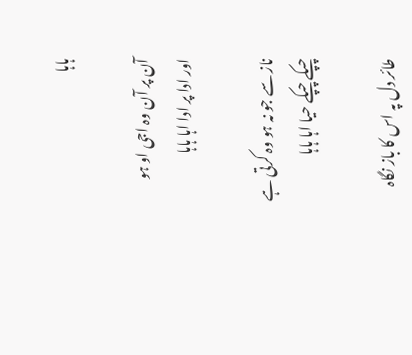ہاہا

آن پر آن وہ اجی او ہو
اور ادا پر ادا اہا ہاہا

ناز سے جو نہ ہو وہ کرتی ہے
چپکے چپکے حیا اہا ہاہا

طائر دل پہ اس کا باز نگاہ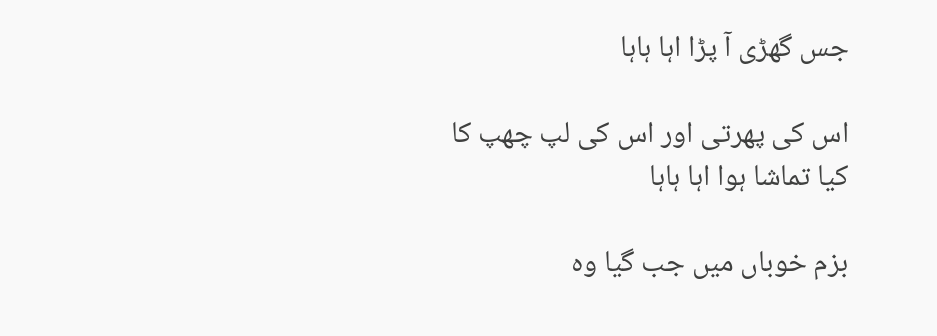جس گھڑی آ پڑا اہا ہاہا

اس کی پھرتی اور اس کی لپ چھپ کا
کیا تماشا ہوا اہا ہاہا

بزم خوباں میں جب گیا وہ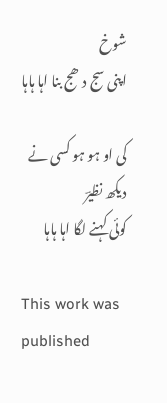شوخ
اپنی سج دھج بنا اہا ہاہا

کی او ہو ہو کسی نے دیکھ نظیرؔ
کوئی کہنے لگا اہا ہاہا

This work was published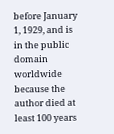before January 1, 1929, and is in the public domain worldwide because the author died at least 100 years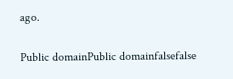ago.

Public domainPublic domainfalsefalse